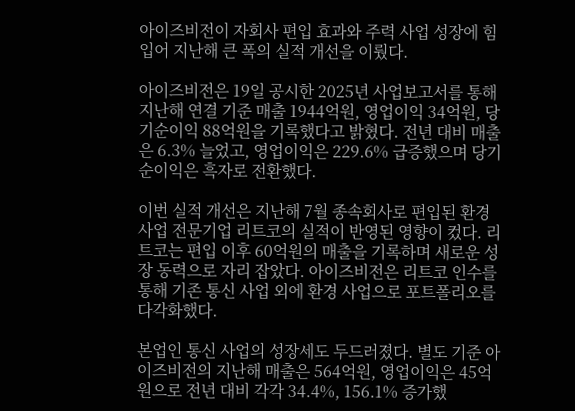아이즈비전이 자회사 편입 효과와 주력 사업 성장에 힘입어 지난해 큰 폭의 실적 개선을 이뤘다.

아이즈비전은 19일 공시한 2025년 사업보고서를 통해 지난해 연결 기준 매출 1944억원, 영업이익 34억원, 당기순이익 88억원을 기록했다고 밝혔다. 전년 대비 매출은 6.3% 늘었고, 영업이익은 229.6% 급증했으며 당기순이익은 흑자로 전환했다.

이번 실적 개선은 지난해 7월 종속회사로 편입된 환경사업 전문기업 리트코의 실적이 반영된 영향이 컸다. 리트코는 편입 이후 60억원의 매출을 기록하며 새로운 성장 동력으로 자리 잡았다. 아이즈비전은 리트코 인수를 통해 기존 통신 사업 외에 환경 사업으로 포트폴리오를 다각화했다.

본업인 통신 사업의 성장세도 두드러졌다. 별도 기준 아이즈비전의 지난해 매출은 564억원, 영업이익은 45억원으로 전년 대비 각각 34.4%, 156.1% 증가했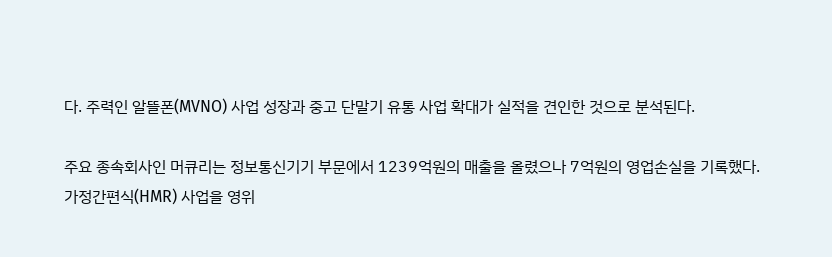다. 주력인 알뜰폰(MVNO) 사업 성장과 중고 단말기 유통 사업 확대가 실적을 견인한 것으로 분석된다.

주요 종속회사인 머큐리는 정보통신기기 부문에서 1239억원의 매출을 올렸으나 7억원의 영업손실을 기록했다. 가정간편식(HMR) 사업을 영위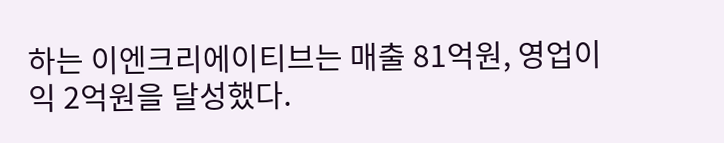하는 이엔크리에이티브는 매출 81억원, 영업이익 2억원을 달성했다.